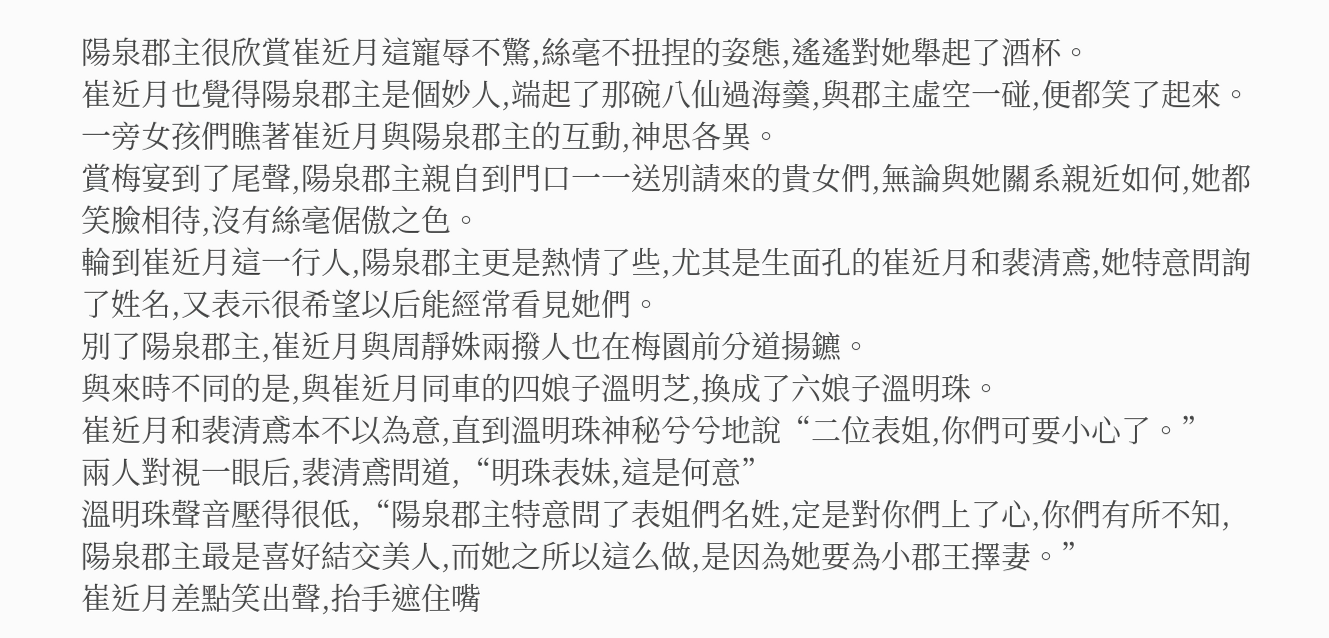陽泉郡主很欣賞崔近月這寵辱不驚,絲毫不扭捏的姿態,遙遙對她舉起了酒杯。
崔近月也覺得陽泉郡主是個妙人,端起了那碗八仙過海羹,與郡主虛空一碰,便都笑了起來。
一旁女孩們瞧著崔近月與陽泉郡主的互動,神思各異。
賞梅宴到了尾聲,陽泉郡主親自到門口一一送別請來的貴女們,無論與她關系親近如何,她都笑臉相待,沒有絲毫倨傲之色。
輪到崔近月這一行人,陽泉郡主更是熱情了些,尤其是生面孔的崔近月和裴清鳶,她特意問詢了姓名,又表示很希望以后能經常看見她們。
別了陽泉郡主,崔近月與周靜姝兩撥人也在梅園前分道揚鑣。
與來時不同的是,與崔近月同車的四娘子溫明芝,換成了六娘子溫明珠。
崔近月和裴清鳶本不以為意,直到溫明珠神秘兮兮地說“二位表姐,你們可要小心了。”
兩人對視一眼后,裴清鳶問道,“明珠表妹,這是何意”
溫明珠聲音壓得很低,“陽泉郡主特意問了表姐們名姓,定是對你們上了心,你們有所不知,陽泉郡主最是喜好結交美人,而她之所以這么做,是因為她要為小郡王擇妻。”
崔近月差點笑出聲,抬手遮住嘴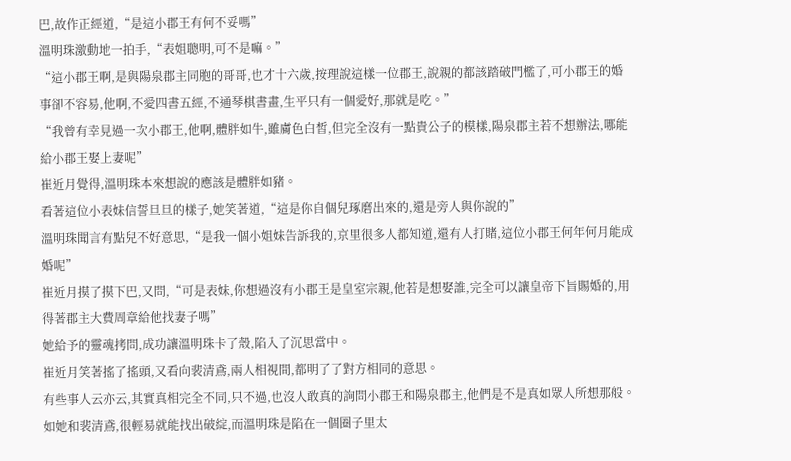巴,故作正經道,“是這小郡王有何不妥嗎”
溫明珠激動地一拍手,“表姐聰明,可不是嘛。”
“這小郡王啊,是與陽泉郡主同胞的哥哥,也才十六歲,按理說這樣一位郡王,說親的都該踏破門檻了,可小郡王的婚事卻不容易,他啊,不愛四書五經,不通琴棋書畫,生平只有一個愛好,那就是吃。”
“我曾有幸見過一次小郡王,他啊,體胖如牛,雖膚色白皙,但完全沒有一點貴公子的模樣,陽泉郡主若不想辦法,哪能給小郡王娶上妻呢”
崔近月覺得,溫明珠本來想說的應該是體胖如豬。
看著這位小表妹信誓旦旦的樣子,她笑著道,“這是你自個兒琢磨出來的,還是旁人與你說的”
溫明珠聞言有點兒不好意思,“是我一個小姐妹告訴我的,京里很多人都知道,還有人打賭,這位小郡王何年何月能成婚呢”
崔近月摸了摸下巴,又問,“可是表妹,你想過沒有小郡王是皇室宗親,他若是想娶誰,完全可以讓皇帝下旨賜婚的,用得著郡主大費周章給他找妻子嗎”
她給予的靈魂拷問,成功讓溫明珠卡了殼,陷入了沉思當中。
崔近月笑著搖了搖頭,又看向裴清鳶,兩人相視間,都明了了對方相同的意思。
有些事人云亦云,其實真相完全不同,只不過,也沒人敢真的詢問小郡王和陽泉郡主,他們是不是真如眾人所想那般。
如她和裴清鳶,很輕易就能找出破綻,而溫明珠是陷在一個圈子里太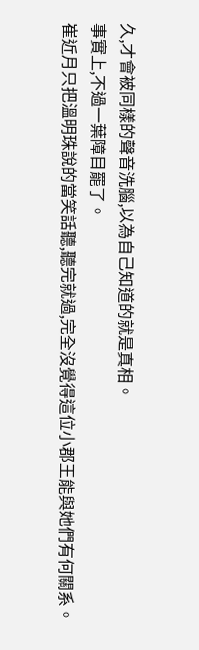久,才會被同樣的聲音洗腦,以為自己知道的就是真相。
事實上,不過一葉障目罷了。
崔近月只把溫明珠說的當笑話聽,聽完就過,完全沒覺得這位小郡王能與她們有何關系。